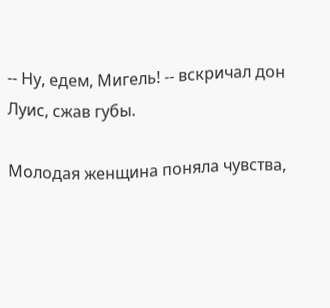-- Ну, едем, Мигель! -- вскричал дон Луис, сжав губы.

Молодая женщина поняла чувства,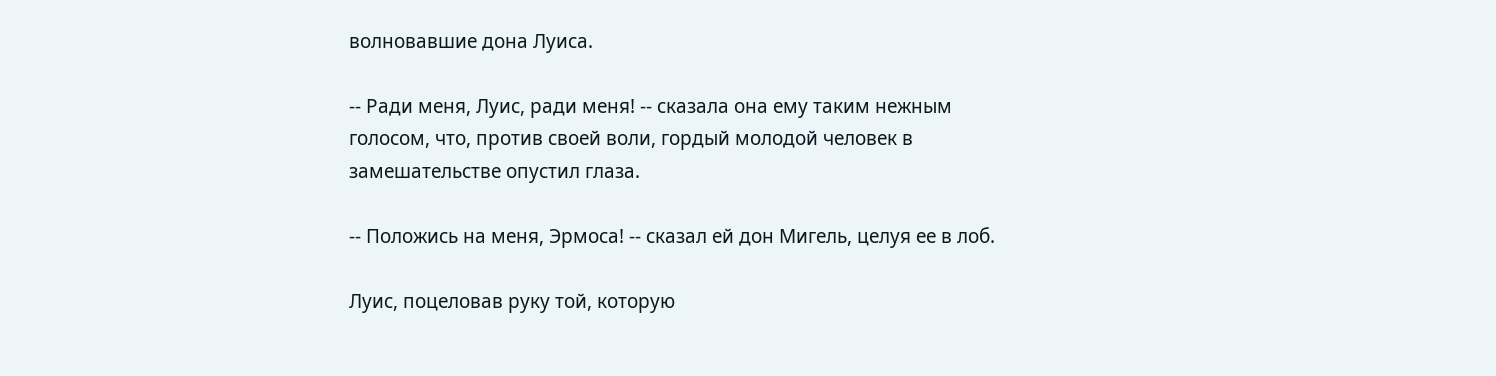волновавшие дона Луиса.

-- Ради меня, Луис, ради меня! -- сказала она ему таким нежным голосом, что, против своей воли, гордый молодой человек в замешательстве опустил глаза.

-- Положись на меня, Эрмоса! -- сказал ей дон Мигель, целуя ее в лоб.

Луис, поцеловав руку той, которую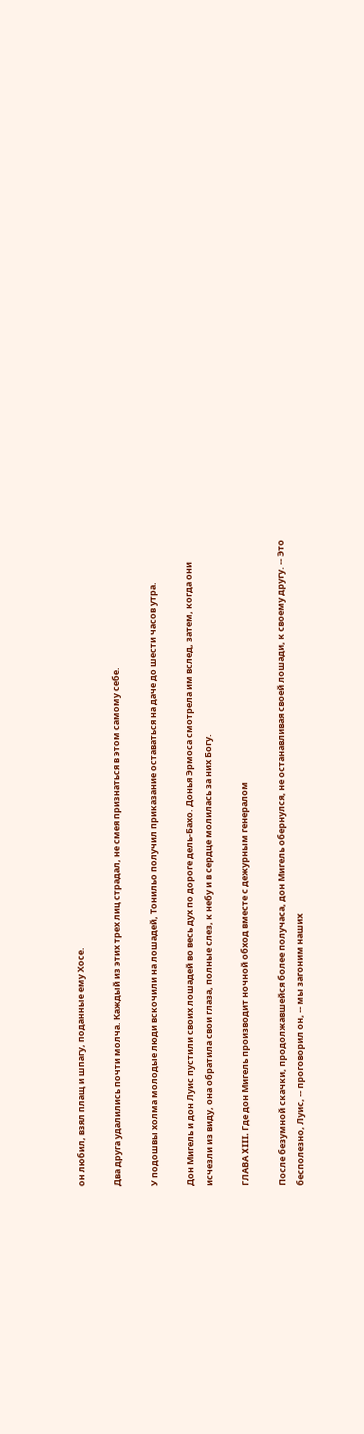он любил, взял плащ и шпагу, поданные ему Хосе.

Два друга удалились почти молча. Каждый из этих трех лиц страдал, не смея признаться в этом самому себе.

У подошвы холма молодые люди вскочили на лошадей, Тонильо получил приказание оставаться на даче до шести часов утра.

Дон Мигель и дон Луис пустили своих лошадей во весь дух по дороге дель-Бахо. Донья Эрмоса смотрела им вслед, затем, когда они исчезли из виду, она обратила свои глаза, полные слез, к небу и в сердце молилась за них Богу.

ГЛАВА XIII. Где дон Мигель производит ночной обход вместе с дежурным генералом

После безумной скачки, продолжавшейся более получаса, дон Мигель обернулся, не останавливая своей лошади, к своему другу. -- Это бесполезно, Луис, -- проговорил он, -- мы загоним наших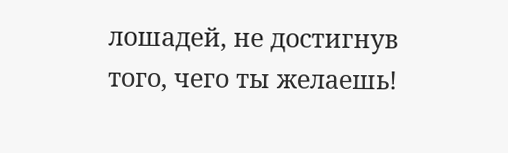лошадей, не достигнув того, чего ты желаешь!